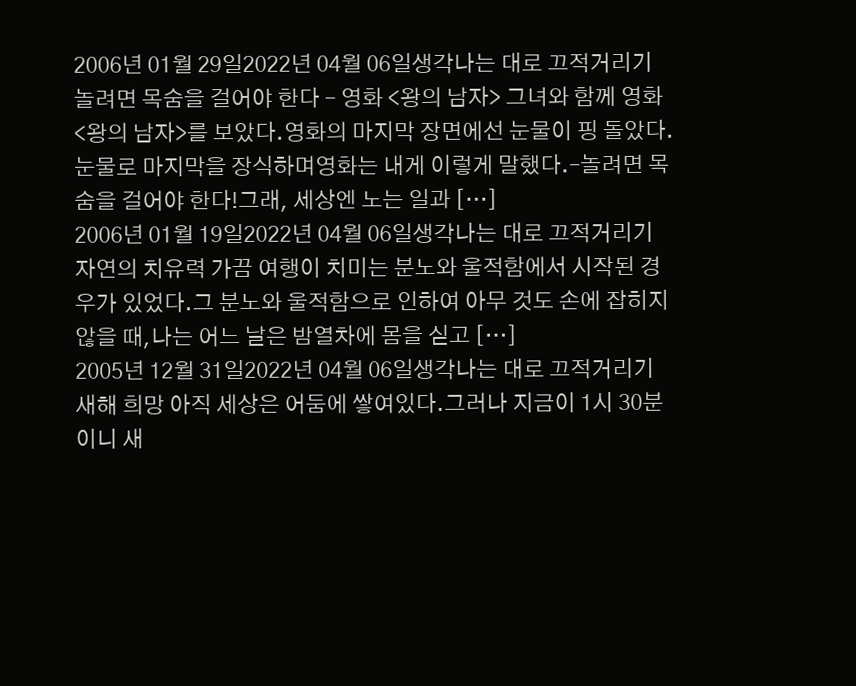2006년 01월 29일2022년 04월 06일생각나는 대로 끄적거리기 놀려면 목숨을 걸어야 한다 – 영화 <왕의 남자> 그녀와 함께 영화 <왕의 남자>를 보았다.영화의 마지막 장면에선 눈물이 핑 돌았다.눈물로 마지막을 장식하며영화는 내게 이렇게 말했다.–놀려면 목숨을 걸어야 한다!그래, 세상엔 노는 일과 […]
2006년 01월 19일2022년 04월 06일생각나는 대로 끄적거리기 자연의 치유력 가끔 여행이 치미는 분노와 울적함에서 시작된 경우가 있었다.그 분노와 울적함으로 인하여 아무 것도 손에 잡히지 않을 때,나는 어느 날은 밤열차에 몸을 싣고 […]
2005년 12월 31일2022년 04월 06일생각나는 대로 끄적거리기 새해 희망 아직 세상은 어둠에 쌓여있다.그러나 지금이 1시 30분이니 새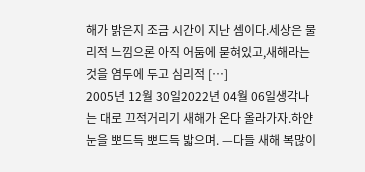해가 밝은지 조금 시간이 지난 셈이다.세상은 물리적 느낌으론 아직 어둠에 묻혀있고,새해라는 것을 염두에 두고 심리적 […]
2005년 12월 30일2022년 04월 06일생각나는 대로 끄적거리기 새해가 온다 올라가자.하얀 눈을 뽀드득 뽀드득 밟으며. —다들 새해 복많이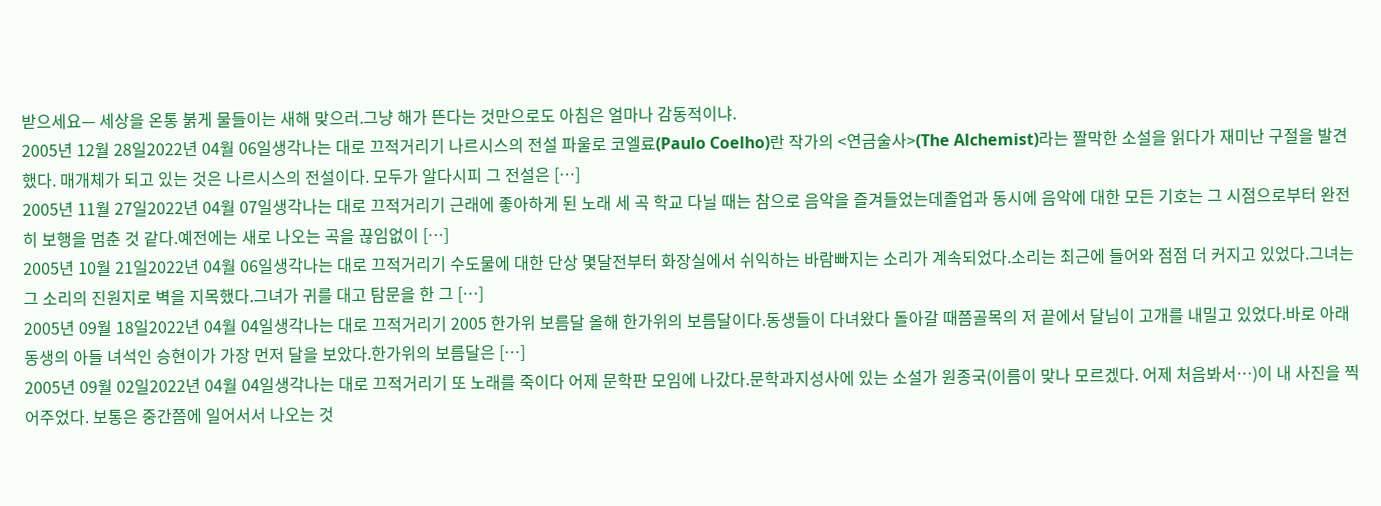받으세요— 세상을 온통 붉게 물들이는 새해 맞으러.그냥 해가 뜬다는 것만으로도 아침은 얼마나 감동적이냐.
2005년 12월 28일2022년 04월 06일생각나는 대로 끄적거리기 나르시스의 전설 파울로 코엘료(Paulo Coelho)란 작가의 <연금술사>(The Alchemist)라는 짤막한 소설을 읽다가 재미난 구절을 발견했다. 매개체가 되고 있는 것은 나르시스의 전설이다. 모두가 알다시피 그 전설은 […]
2005년 11월 27일2022년 04월 07일생각나는 대로 끄적거리기 근래에 좋아하게 된 노래 세 곡 학교 다닐 때는 참으로 음악을 즐겨들었는데졸업과 동시에 음악에 대한 모든 기호는 그 시점으로부터 완전히 보행을 멈춘 것 같다.예전에는 새로 나오는 곡을 끊임없이 […]
2005년 10월 21일2022년 04월 06일생각나는 대로 끄적거리기 수도물에 대한 단상 몇달전부터 화장실에서 쉬익하는 바람빠지는 소리가 계속되었다.소리는 최근에 들어와 점점 더 커지고 있었다.그녀는 그 소리의 진원지로 벽을 지목했다.그녀가 귀를 대고 탐문을 한 그 […]
2005년 09월 18일2022년 04월 04일생각나는 대로 끄적거리기 2005 한가위 보름달 올해 한가위의 보름달이다.동생들이 다녀왔다 돌아갈 때쯤골목의 저 끝에서 달님이 고개를 내밀고 있었다.바로 아래 동생의 아들 녀석인 승현이가 가장 먼저 달을 보았다.한가위의 보름달은 […]
2005년 09월 02일2022년 04월 04일생각나는 대로 끄적거리기 또 노래를 죽이다 어제 문학판 모임에 나갔다.문학과지성사에 있는 소설가 원종국(이름이 맞나 모르겠다. 어제 처음봐서…)이 내 사진을 찍어주었다. 보통은 중간쯤에 일어서서 나오는 것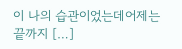이 나의 습관이었는데어제는 끝까지 […]